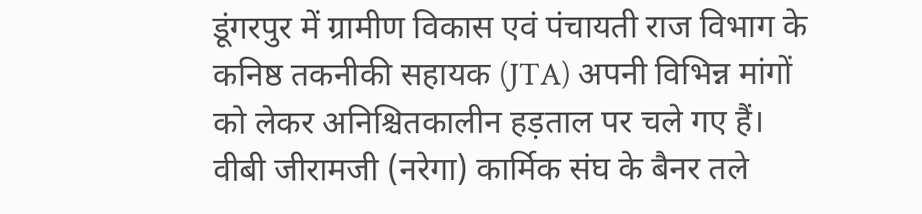डूंगरपुर में ग्रामीण विकास एवं पंचायती राज विभाग के कनिष्ठ तकनीकी सहायक (JTA) अपनी विभिन्न मांगों को लेकर अनिश्चितकालीन हड़ताल पर चले गए हैं। वीबी जीरामजी (नरेगा) कार्मिक संघ के बैनर तले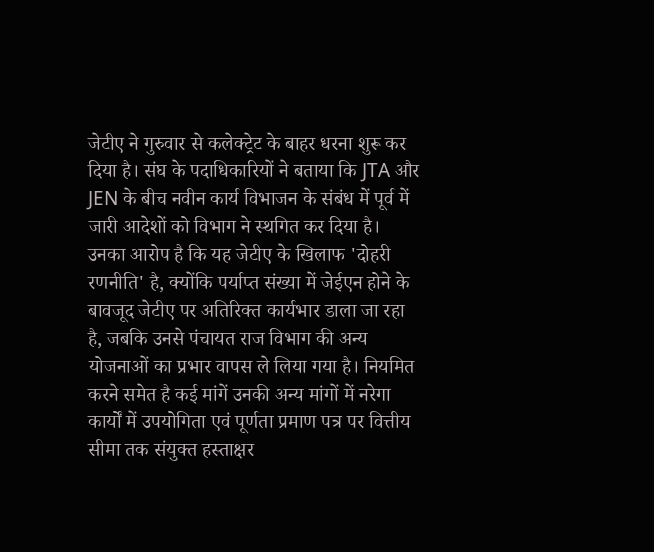जेटीए ने गुरुवार से कलेक्ट्रेट के बाहर धरना शुरू कर दिया है। संघ के पदाधिकारियों ने बताया कि JTA और JEN के बीच नवीन कार्य विभाजन के संबंध में पूर्व में जारी आदेशों को विभाग ने स्थगित कर दिया है। उनका आरोप है कि यह जेटीए के खिलाफ 'दोहरी रणनीति' है, क्योंकि पर्याप्त संख्या में जेईएन होने के बावजूद जेटीए पर अतिरिक्त कार्यभार डाला जा रहा है, जबकि उनसे पंचायत राज विभाग की अन्य योजनाओं का प्रभार वापस ले लिया गया है। नियमित करने समेत है कई मांगें उनकी अन्य मांगों में नरेगा कार्यों में उपयोगिता एवं पूर्णता प्रमाण पत्र पर वित्तीय सीमा तक संयुक्त हस्ताक्षर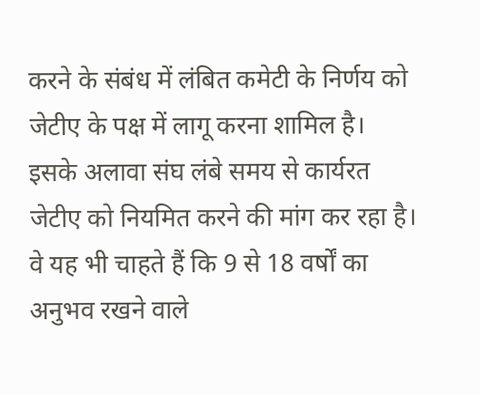करने के संबंध में लंबित कमेटी के निर्णय को जेटीए के पक्ष में लागू करना शामिल है। इसके अलावा संघ लंबे समय से कार्यरत जेटीए को नियमित करने की मांग कर रहा है। वे यह भी चाहते हैं कि 9 से 18 वर्षों का अनुभव रखने वाले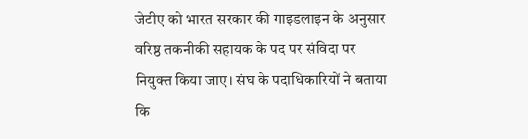जेटीए को भारत सरकार की गाइडलाइन के अनुसार वरिष्ठ तकनीकी सहायक के पद पर संविदा पर नियुक्त किया जाए। संघ के पदाधिकारियों ने बताया कि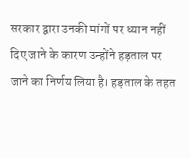सरकार द्वारा उनकी मांगों पर ध्यान नहीं दिए जाने के कारण उन्होंने हड़ताल पर जाने का निर्णय लिया है। हड़ताल के तहत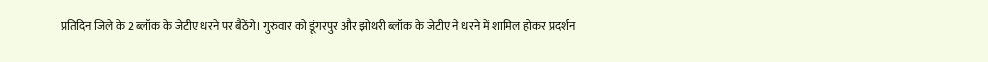प्रतिदिन जिले के 2 ब्लॉक के जेटीए धरने पर बैठेंगे। गुरुवार को डूंगरपुर और झोथरी ब्लॉक के जेटीए ने धरने में शामिल होकर प्रदर्शन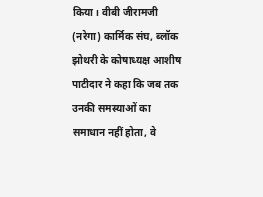किया। वीबी जीरामजी (नरेगा) कार्मिक संघ, ब्लॉक झोथरी के कोषाध्यक्ष आशीष पाटीदार ने कहा कि जब तक उनकी समस्याओं का समाधान नहीं होता, वे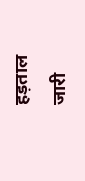हड़ताल जारी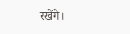रखेंगे।